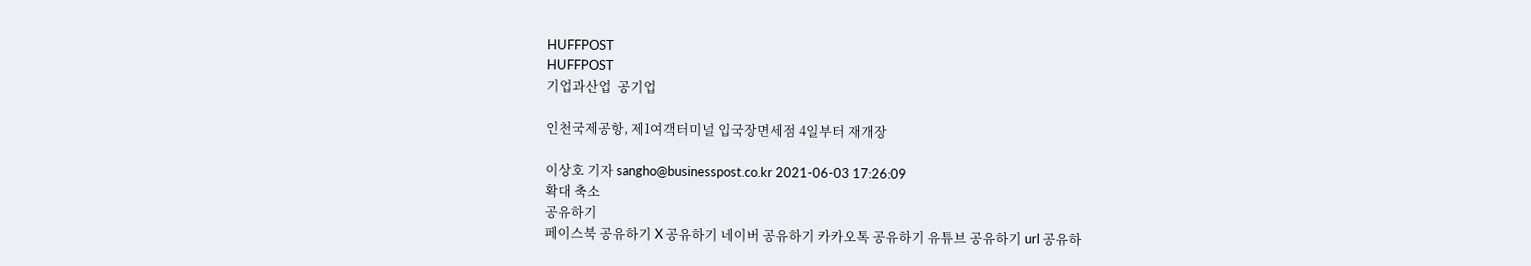HUFFPOST
HUFFPOST
기업과산업  공기업

인천국제공항, 제1여객터미널 입국장면세점 4일부터 재개장

이상호 기자 sangho@businesspost.co.kr 2021-06-03 17:26:09
확대 축소
공유하기
페이스북 공유하기 X 공유하기 네이버 공유하기 카카오톡 공유하기 유튜브 공유하기 url 공유하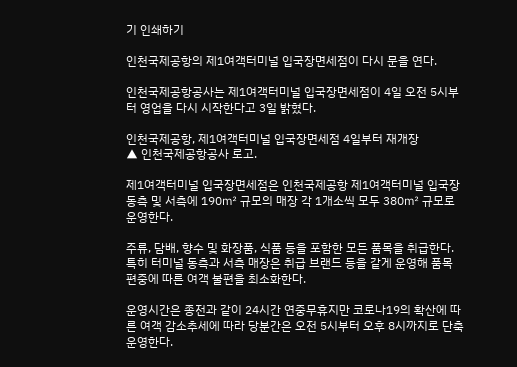기 인쇄하기

인천국제공항의 제1여객터미널 입국장면세점이 다시 문을 연다.

인천국제공항공사는 제1여객터미널 입국장면세점이 4일 오전 5시부터 영업을 다시 시작한다고 3일 밝혔다.

인천국제공항, 제1여객터미널 입국장면세점 4일부터 재개장
▲ 인천국제공항공사 로고.

제1여객터미널 입국장면세점은 인천국제공항 제1여객터미널 입국장 동측 및 서측에 190㎡ 규모의 매장 각 1개소씩 모두 380㎡ 규모로 운영한다.

주류, 담배, 향수 및 화장품, 식품 등을 포함한 모든 품목을 취급한다. 특히 터미널 동측과 서측 매장은 취급 브랜드 등을 같게 운영해 품목 편중에 따른 여객 불편을 최소화한다.

운영시간은 종전과 같이 24시간 연중무휴지만 코로나19의 확산에 따른 여객 감소추세에 따라 당분간은 오전 5시부터 오후 8시까지로 단축운영한다.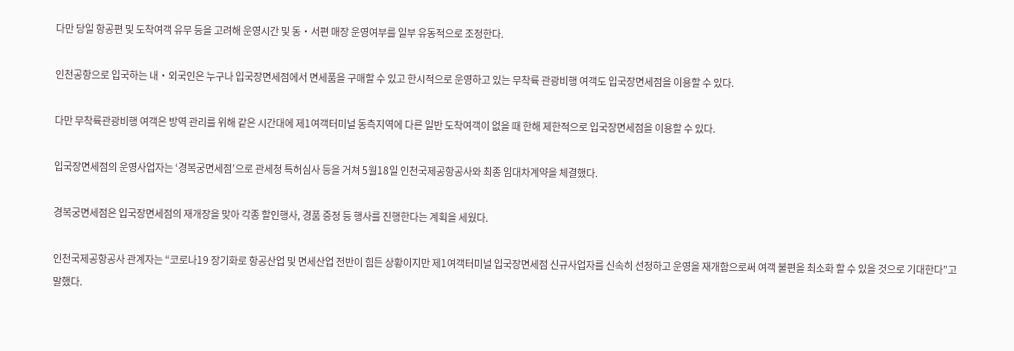다만 당일 항공편 및 도착여객 유무 등을 고려해 운영시간 및 동‧서편 매장 운영여부를 일부 유동적으로 조정한다.

인천공항으로 입국하는 내‧외국인은 누구나 입국장면세점에서 면세품을 구매할 수 있고 한시적으로 운영하고 있는 무착륙 관광비행 여객도 입국장면세점을 이용할 수 있다.

다만 무착륙관광비행 여객은 방역 관리를 위해 같은 시간대에 제1여객터미널 동측지역에 다른 일반 도착여객이 없을 때 한해 제한적으로 입국장면세점을 이용할 수 있다.

입국장면세점의 운영사업자는 ‘경복궁면세점’으로 관세청 특허심사 등을 거쳐 5월18일 인천국제공항공사와 최종 임대차계약을 체결했다.

경복궁면세점은 입국장면세점의 재개장을 맞아 각종 할인행사, 경품 증정 등 행사를 진행한다는 계획을 세웠다.

인천국제공항공사 관계자는 “코로나19 장기화로 항공산업 및 면세산업 전반이 힘든 상황이지만 제1여객터미널 입국장면세점 신규사업자를 신속히 선정하고 운영을 재개함으로써 여객 불편을 최소화 할 수 있을 것으로 기대한다”고 말했다.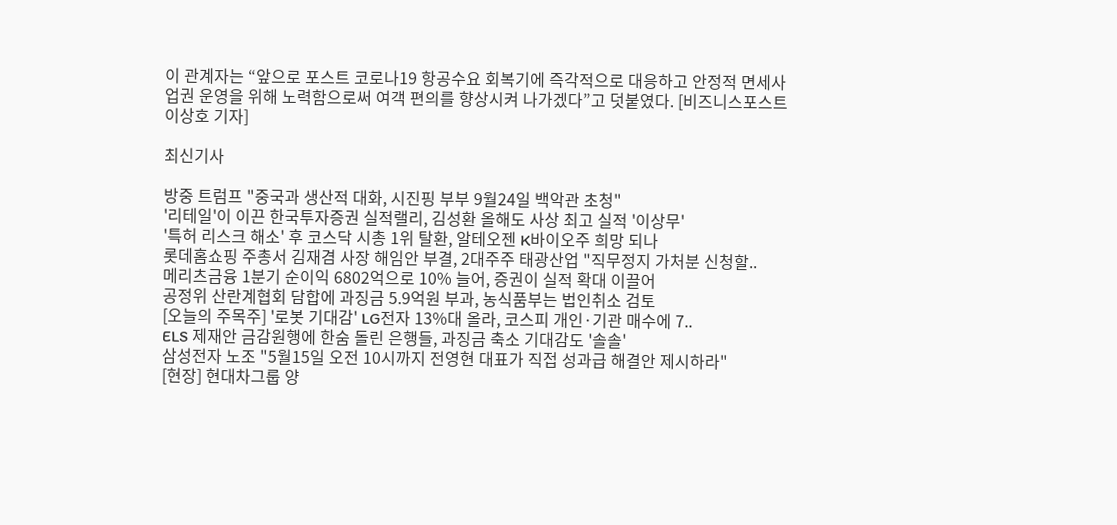이 관계자는 “앞으로 포스트 코로나19 항공수요 회복기에 즉각적으로 대응하고 안정적 면세사업권 운영을 위해 노력함으로써 여객 편의를 향상시켜 나가겠다”고 덧붙였다. [비즈니스포스트 이상호 기자]

최신기사

방중 트럼프 "중국과 생산적 대화, 시진핑 부부 9월24일 백악관 초청"
'리테일'이 이끈 한국투자증권 실적랠리, 김성환 올해도 사상 최고 실적 '이상무'
'특허 리스크 해소' 후 코스닥 시총 1위 탈환, 알테오젠 K바이오주 희망 되나
롯데홈쇼핑 주총서 김재겸 사장 해임안 부결, 2대주주 태광산업 "직무정지 가처분 신청할..
메리츠금융 1분기 순이익 6802억으로 10% 늘어, 증권이 실적 확대 이끌어
공정위 산란계협회 담합에 과징금 5.9억원 부과, 농식품부는 법인취소 검토
[오늘의 주목주] '로봇 기대감' LG전자 13%대 올라, 코스피 개인·기관 매수에 7..
ELS 제재안 금감원행에 한숨 돌린 은행들, 과징금 축소 기대감도 '솔솔'
삼성전자 노조 "5월15일 오전 10시까지 전영현 대표가 직접 성과급 해결안 제시하라"
[현장] 현대차그룹 양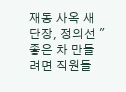재동 사옥 새단장, 정의선 "좋은 차 만들려면 직원들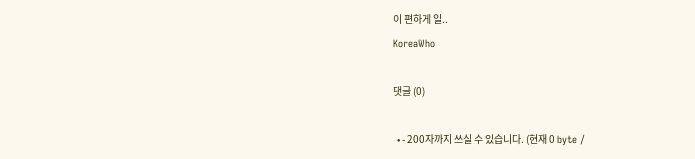이 편하게 일..
KoreaWho

댓글 (0)

  • - 200자까지 쓰실 수 있습니다. (현재 0 byte /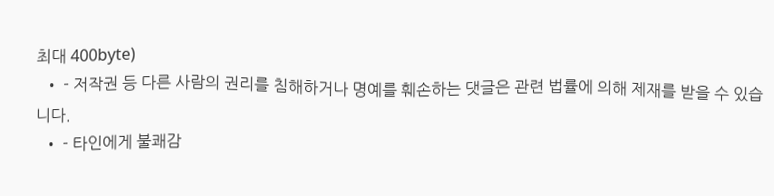최대 400byte)
  • - 저작권 등 다른 사람의 권리를 침해하거나 명예를 훼손하는 댓글은 관련 법률에 의해 제재를 받을 수 있습니다.
  • - 타인에게 불쾌감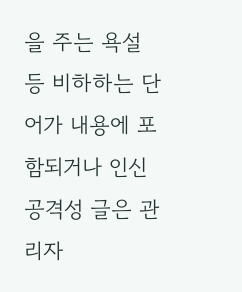을 주는 욕설 등 비하하는 단어가 내용에 포함되거나 인신공격성 글은 관리자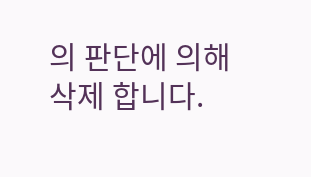의 판단에 의해 삭제 합니다.